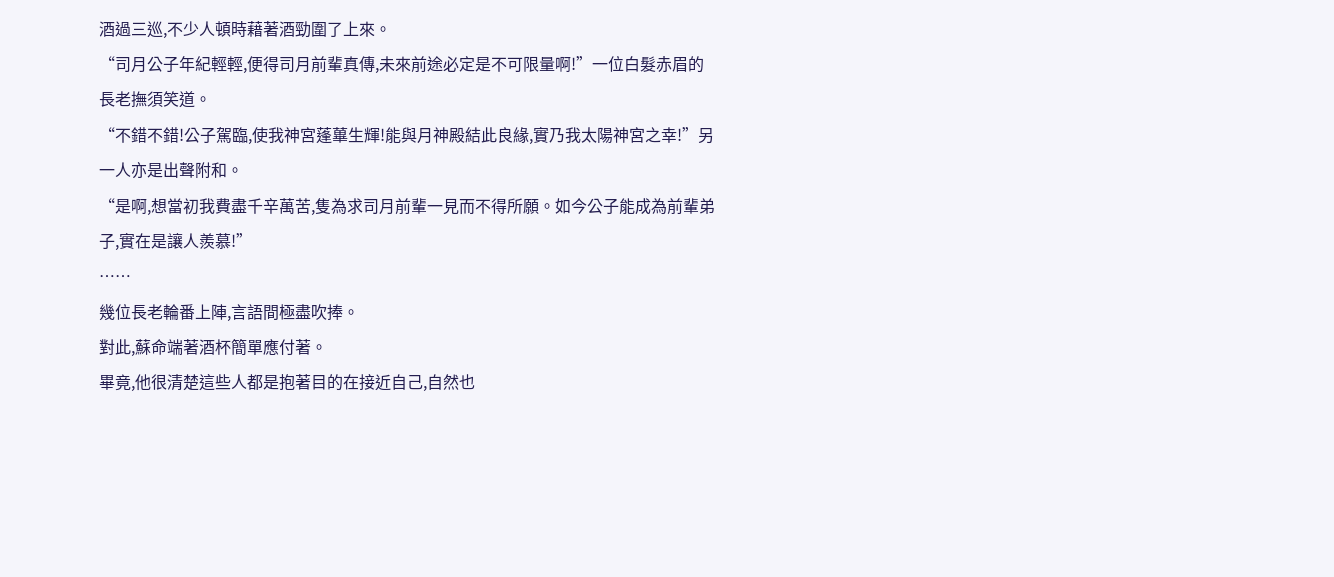酒過三巡,不少人頓時藉著酒勁圍了上來。
“司月公子年紀輕輕,便得司月前輩真傳,未來前途必定是不可限量啊!”一位白髮赤眉的長老撫須笑道。
“不錯不錯!公子駕臨,使我神宮蓬蓽生輝!能與月神殿結此良緣,實乃我太陽神宮之幸!”另一人亦是出聲附和。
“是啊,想當初我費盡千辛萬苦,隻為求司月前輩一見而不得所願。如今公子能成為前輩弟子,實在是讓人羨慕!”
……
幾位長老輪番上陣,言語間極盡吹捧。
對此,蘇命端著酒杯簡單應付著。
畢竟,他很清楚這些人都是抱著目的在接近自己,自然也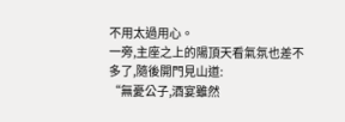不用太過用心。
一旁,主座之上的陽頂天看氣氛也差不多了,隨後開門見山道:
“無憂公子,酒宴雖然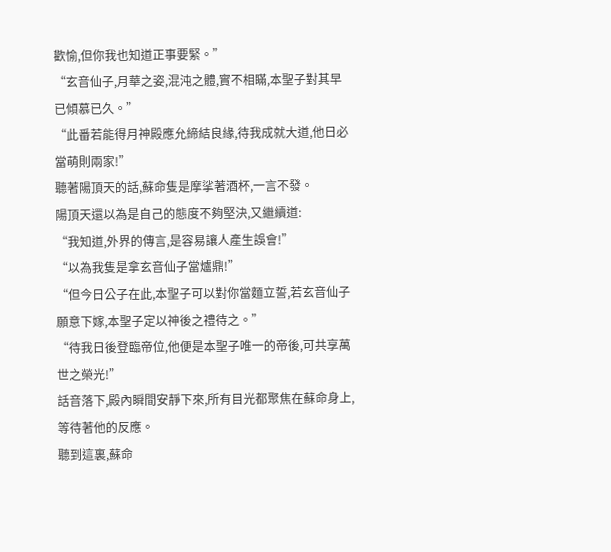歡愉,但你我也知道正事要緊。”
“玄音仙子,月華之姿,混沌之體,實不相瞞,本聖子對其早已傾慕已久。”
“此番若能得月神殿應允締結良緣,待我成就大道,他日必當萌則兩家!”
聽著陽頂天的話,蘇命隻是摩挲著酒杯,一言不發。
陽頂天還以為是自己的態度不夠堅決,又繼續道:
“我知道,外界的傳言,是容易讓人產生誤會!”
“以為我隻是拿玄音仙子當爐鼎!”
“但今日公子在此,本聖子可以對你當麵立誓,若玄音仙子願意下嫁,本聖子定以神後之禮待之。”
“待我日後登臨帝位,他便是本聖子唯一的帝後,可共享萬世之榮光!”
話音落下,殿內瞬間安靜下來,所有目光都聚焦在蘇命身上,等待著他的反應。
聽到這裏,蘇命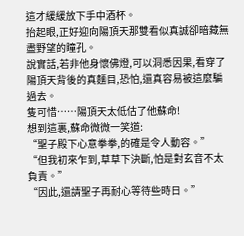這才緩緩放下手中酒杯。
抬起眼,正好迎向陽頂天那雙看似真誠卻暗藏無盡野望的瞳孔。
說實話,若非他身懷佛燈,可以洞悉因果,看穿了陽頂天背後的真麵目,恐怕,還真容易被這麼騙過去。
隻可惜……陽頂天太低估了他蘇命!
想到這裏,蘇命微微一笑道:
“聖子殿下心意拳拳,的確是令人動容。”
“但我初來乍到,草草下決斷,怕是對玄音不太負責。”
“因此,還請聖子再耐心等待些時日。”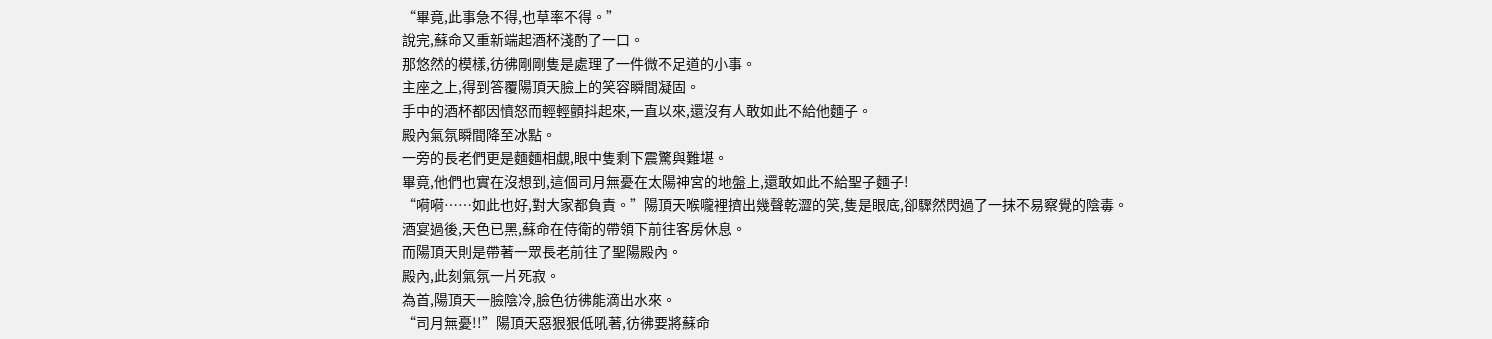“畢竟,此事急不得,也草率不得。”
說完,蘇命又重新端起酒杯淺酌了一口。
那悠然的模樣,彷彿剛剛隻是處理了一件微不足道的小事。
主座之上,得到答覆陽頂天臉上的笑容瞬間凝固。
手中的酒杯都因憤怒而輕輕顫抖起來,一直以來,還沒有人敢如此不給他麵子。
殿內氣氛瞬間降至冰點。
一旁的長老們更是麵麵相覷,眼中隻剩下震驚與難堪。
畢竟,他們也實在沒想到,這個司月無憂在太陽神宮的地盤上,還敢如此不給聖子麵子!
“嗬嗬……如此也好,對大家都負責。”陽頂天喉嚨裡擠出幾聲乾澀的笑,隻是眼底,卻驟然閃過了一抹不易察覺的陰毒。
酒宴過後,天色已黑,蘇命在侍衛的帶領下前往客房休息。
而陽頂天則是帶著一眾長老前往了聖陽殿內。
殿內,此刻氣氛一片死寂。
為首,陽頂天一臉陰冷,臉色彷彿能滴出水來。
“司月無憂!!”陽頂天惡狠狠低吼著,彷彿要將蘇命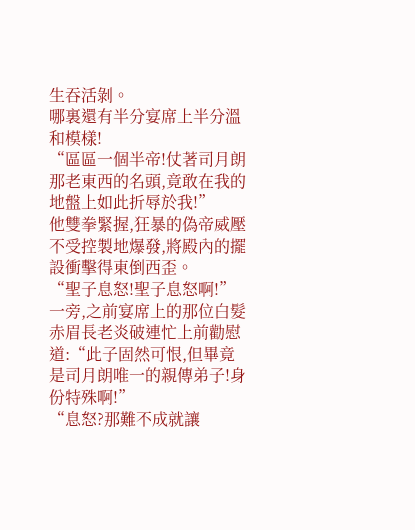生吞活剝。
哪裏還有半分宴席上半分溫和模樣!
“區區一個半帝!仗著司月朗那老東西的名頭,竟敢在我的地盤上如此折辱於我!”
他雙拳緊握,狂暴的偽帝威壓不受控製地爆發,將殿內的擺設衝擊得東倒西歪。
“聖子息怒!聖子息怒啊!”一旁,之前宴席上的那位白髮赤眉長老炎破連忙上前勸慰道:“此子固然可恨,但畢竟是司月朗唯一的親傳弟子!身份特殊啊!”
“息怒?那難不成就讓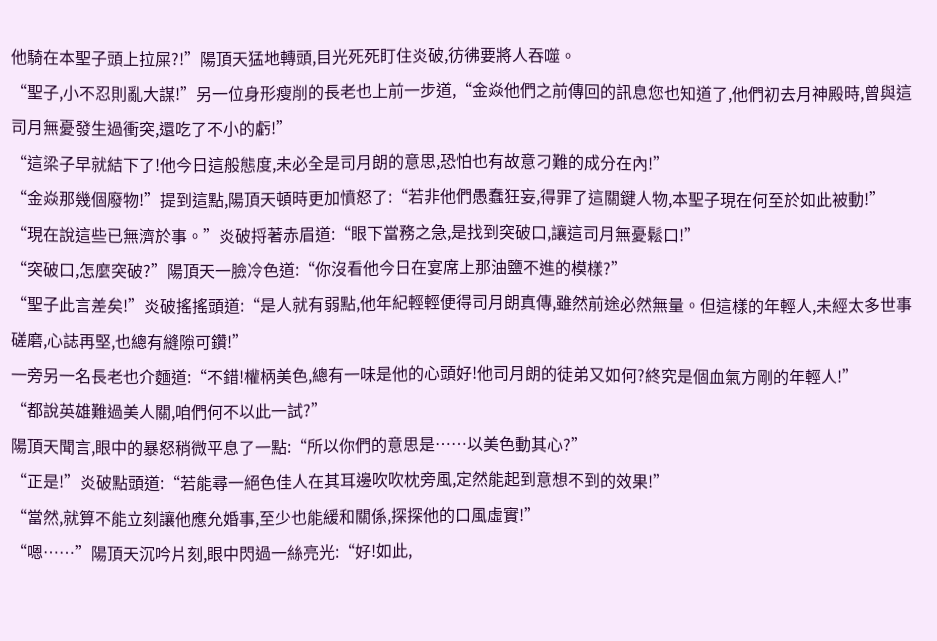他騎在本聖子頭上拉屎?!”陽頂天猛地轉頭,目光死死盯住炎破,彷彿要將人吞噬。
“聖子,小不忍則亂大謀!”另一位身形瘦削的長老也上前一步道,“金焱他們之前傳回的訊息您也知道了,他們初去月神殿時,曾與這司月無憂發生過衝突,還吃了不小的虧!”
“這梁子早就結下了!他今日這般態度,未必全是司月朗的意思,恐怕也有故意刁難的成分在內!”
“金焱那幾個廢物!”提到這點,陽頂天頓時更加憤怒了:“若非他們愚蠢狂妄,得罪了這關鍵人物,本聖子現在何至於如此被動!”
“現在說這些已無濟於事。”炎破捋著赤眉道:“眼下當務之急,是找到突破口,讓這司月無憂鬆口!”
“突破口,怎麼突破?”陽頂天一臉冷色道:“你沒看他今日在宴席上那油鹽不進的模樣?”
“聖子此言差矣!”炎破搖搖頭道:“是人就有弱點,他年紀輕輕便得司月朗真傳,雖然前途必然無量。但這樣的年輕人,未經太多世事磋磨,心誌再堅,也總有縫隙可鑽!”
一旁另一名長老也介麵道:“不錯!權柄美色,總有一味是他的心頭好!他司月朗的徒弟又如何?終究是個血氣方剛的年輕人!”
“都說英雄難過美人關,咱們何不以此一試?”
陽頂天聞言,眼中的暴怒稍微平息了一點:“所以你們的意思是……以美色動其心?”
“正是!”炎破點頭道:“若能尋一絕色佳人在其耳邊吹吹枕旁風,定然能起到意想不到的效果!”
“當然,就算不能立刻讓他應允婚事,至少也能緩和關係,探探他的口風虛實!”
“嗯……”陽頂天沉吟片刻,眼中閃過一絲亮光:“好!如此,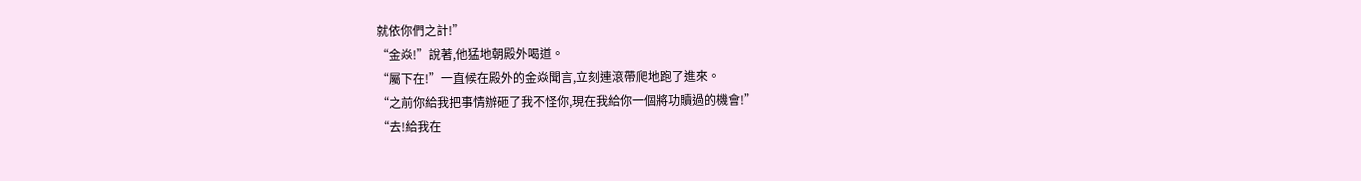就依你們之計!”
“金焱!”說著,他猛地朝殿外喝道。
“屬下在!”一直候在殿外的金焱聞言,立刻連滾帶爬地跑了進來。
“之前你給我把事情辦砸了我不怪你,現在我給你一個將功贖過的機會!”
“去!給我在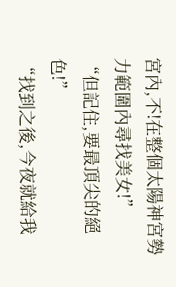宮內,不!在整個太陽神宮勢力範圍內尋找美女!”
“但記住,要最頂尖的絕色!”
“找到之後,今夜就給我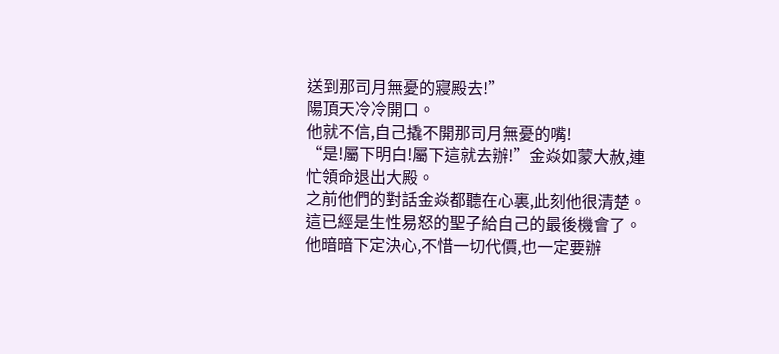送到那司月無憂的寢殿去!”
陽頂天冷冷開口。
他就不信,自己撬不開那司月無憂的嘴!
“是!屬下明白!屬下這就去辦!”金焱如蒙大赦,連忙領命退出大殿。
之前他們的對話金焱都聽在心裏,此刻他很清楚。
這已經是生性易怒的聖子給自己的最後機會了。
他暗暗下定決心,不惜一切代價,也一定要辦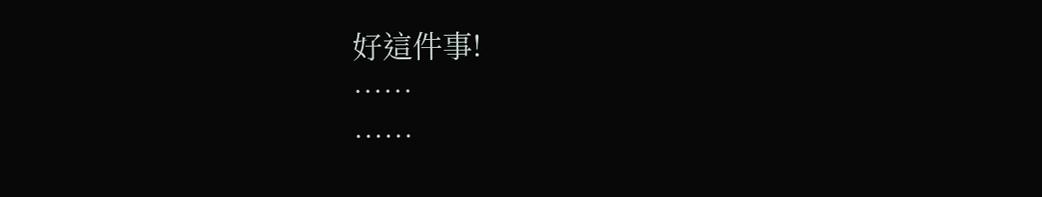好這件事!
……
……